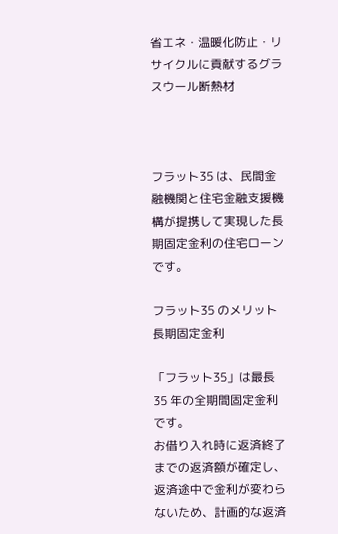省エネ・温暖化防止・リサイクルに貢献するグラスウール断熱材



フラット35 は、民間金融機関と住宅金融支援機構が提携して実現した長期固定金利の住宅ローンです。

フラット35 のメリット
長期固定金利

「フラット35」は最長35 年の全期間固定金利です。
お借り入れ時に返済終了までの返済額が確定し、返済途中で金利が変わらないため、計画的な返済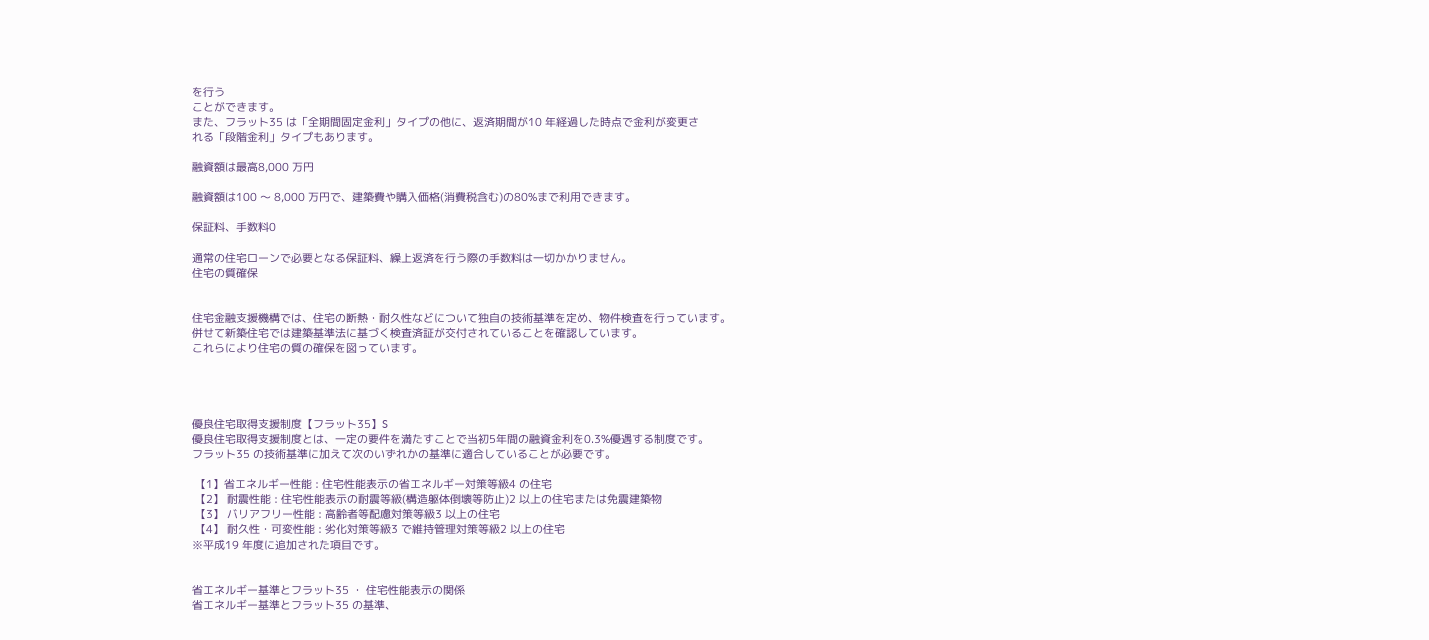を行う
ことができます。
また、フラット35 は「全期間固定金利」タイプの他に、返済期間が10 年経過した時点で金利が変更さ
れる「段階金利」タイプもあります。

融資額は最高8,000 万円

融資額は100 〜 8,000 万円で、建築費や購入価格(消費税含む)の80%まで利用できます。

保証料、手数料0

通常の住宅ローンで必要となる保証料、繰上返済を行う際の手数料は一切かかりません。
住宅の質確保


住宅金融支援機構では、住宅の断熱・耐久性などについて独自の技術基準を定め、物件検査を行っています。
併せて新築住宅では建築基準法に基づく検査済証が交付されていることを確認しています。
これらにより住宅の質の確保を図っています。




優良住宅取得支援制度【フラット35】S
優良住宅取得支援制度とは、一定の要件を満たすことで当初5年間の融資金利を0.3%優遇する制度です。
フラット35 の技術基準に加えて次のいずれかの基準に適合していることが必要です。

 【1】省エネルギー性能 : 住宅性能表示の省エネルギー対策等級4 の住宅
 【2】 耐震性能 : 住宅性能表示の耐震等級(構造躯体倒壊等防止)2 以上の住宅または免震建築物
 【3】 バリアフリー性能 : 高齢者等配慮対策等級3 以上の住宅
 【4】 耐久性・可変性能 : 劣化対策等級3 で維持管理対策等級2 以上の住宅
※平成19 年度に追加された項目です。


省エネルギー基準とフラット35 ・ 住宅性能表示の関係
省エネルギー基準とフラット35 の基準、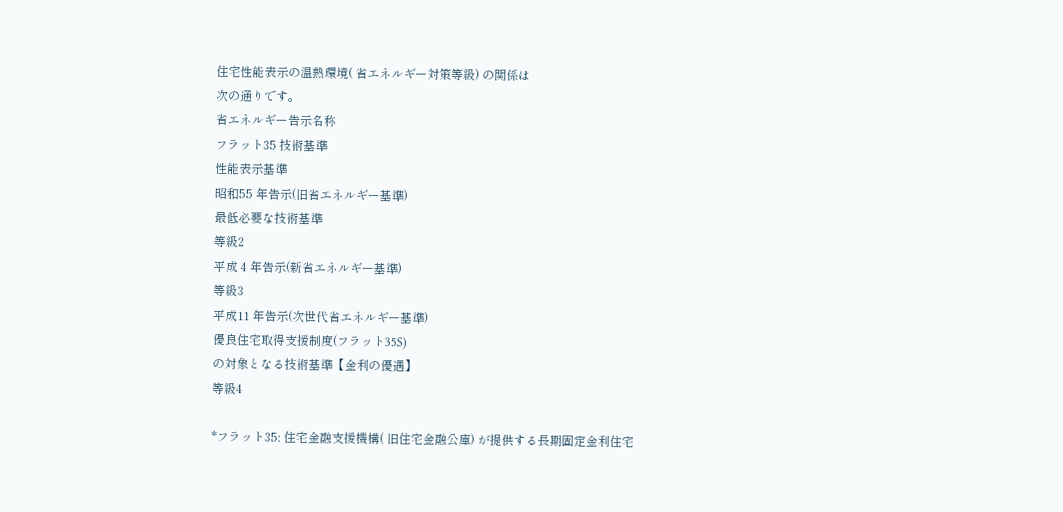住宅性能表示の温熱環境( 省エネルギー対策等級) の関係は
次の通りです。
省エネルギー告示名称
フラット35 技術基準
性能表示基準
昭和55 年告示(旧省エネルギー基準)
最低必要な技術基準
等級2
平成 4 年告示(新省エネルギー基準)
等級3
平成11 年告示(次世代省エネルギー基準)
優良住宅取得支援制度(フラット35S)
の対象となる技術基準【金利の優遇】
等級4

*フラット35: 住宅金融支援機構( 旧住宅金融公庫) が提供する長期固定金利住宅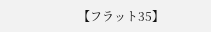【フラット35】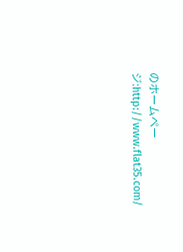のホームページ:http://www.flat35.com/